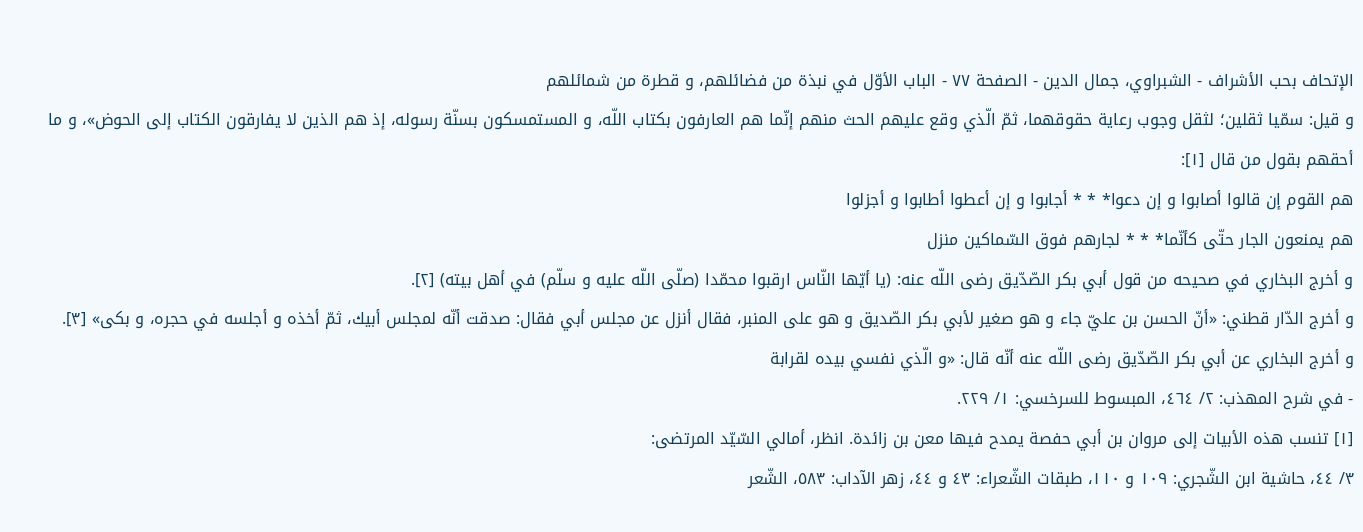الإتحاف بحب الأشراف - الشبراوي، جمال الدين - الصفحة ٧٧ - الباب الأوّل في نبذة من فضائلهم، و قطرة من شمائلهم
و قيل: سمّيا ثقلين؛ لثقل وجوب رعاية حقوقهما، ثمّ الّذي وقع عليهم الحث منهم إنّما هم العارفون بكتاب اللّه، و المستمسكون بسنّة رسوله، إذ هم الذين لا يفارقون الكتاب إلى الحوض»، و ما أحقهم بقول من قال [١]:
هم القوم إن قالوا أصابوا و إن دعوا* * * أجابوا و إن أعطوا أطابوا و أجزلوا
هم يمنعون الجار حتّى كأنّما* * * لجارهم فوق السّماكين منزل
و أخرج البخاري في صحيحه من قول أبي بكر الصّدّيق رضى اللّه عنه: (يا أيّها النّاس ارقبوا محمّدا (صلّى اللّه عليه و سلّم) في أهل بيته) [٢].
و أخرج الدّار قطني: «أنّ الحسن بن عليّ جاء و هو صغير لأبي بكر الصّديق و هو على المنبر، فقال أنزل عن مجلس أبي فقال: صدقت أنّه لمجلس أبيك، ثمّ أخذه و أجلسه في حجره، و بكى» [٣].
و أخرج البخاري عن أبي بكر الصّدّيق رضى اللّه عنه أنّه قال: «و الّذي نفسي بيده لقرابة
- في شرح المهذب: ٢/ ٤٦٤، المبسوط للسرخسي: ١/ ٢٢٩.
[١] تنسب هذه الأبيات إلى مروان بن أبي حفصة يمدح فيها معن بن زائدة. انظر، أمالي السّيّد المرتضى:
٣/ ٤٤، حاشية ابن الشّجري: ١٠٩ و ١١٠، طبقات الشّعراء: ٤٣ و ٤٤، زهر الآداب: ٥٨٣، الشّعر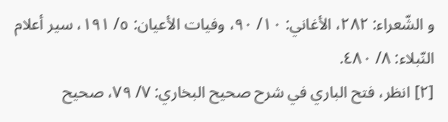و الشّعراء: ٢٨٢، الأغاني: ١٠/ ٩٠، وفيات الأعيان: ٥/ ١٩١، سير أعلام النّبلاء: ٨/ ٤٨٠.
[٢] انظر، فتح الباري في شرح صحيح البخاري: ٧/ ٧٩، صحيح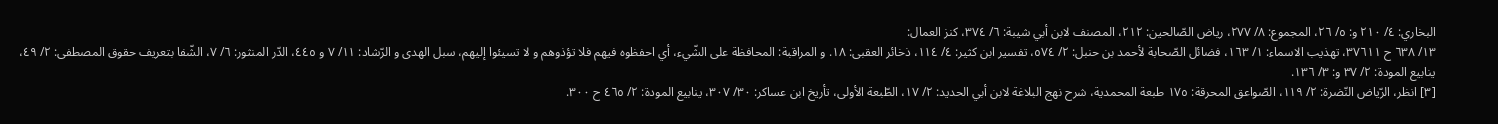البخاري: ٤/ ٢١٠ و: ٥/ ٢٦، المجموع: ٨/ ٢٧٧، رياض الصّالحين: ٢١٢، المصنف لابن أبي شيبة: ٦/ ٣٧٤، كنز العمال:
١٣/ ٦٣٨ ح ٣٧٦١١، تهذيب الاسماء: ١/ ١٦٣، فضائل الصّحابة لأحمد بن حنبل: ٢/ ٥٧٤، تفسير ابن كثير: ٤/ ١١٤، ذخائر العقبى: ١٨. و المراقبة: المحافظة على الشّيء، أي احفظوه فيهم فلا تؤذوهم و لا تسيئوا إليهم، سبل الهدى و الرّشاد: ١١/ ٧ و ٤٤٥، الدّر المنثور: ٦/ ٧، الشّفا بتعريف حقوق المصطفى: ٢/ ٤٩، ينابيع المودة: ٢/ ٣٧ و: ٣/ ١٣٦.
[٣] انظر، الرّياض النّضرة: ٢/ ١١٩، الصّواعق المحرقة: ١٧٥ طبعة المحمدية، شرح نهج البلاغة لابن أبي الحديد: ٢/ ١٧، الطّبعة الأولى، تأريخ ابن عساكر: ٣٠/ ٣٠٧، ينابيع المودة: ٢/ ٤٦٥ ح ٣٠٠.